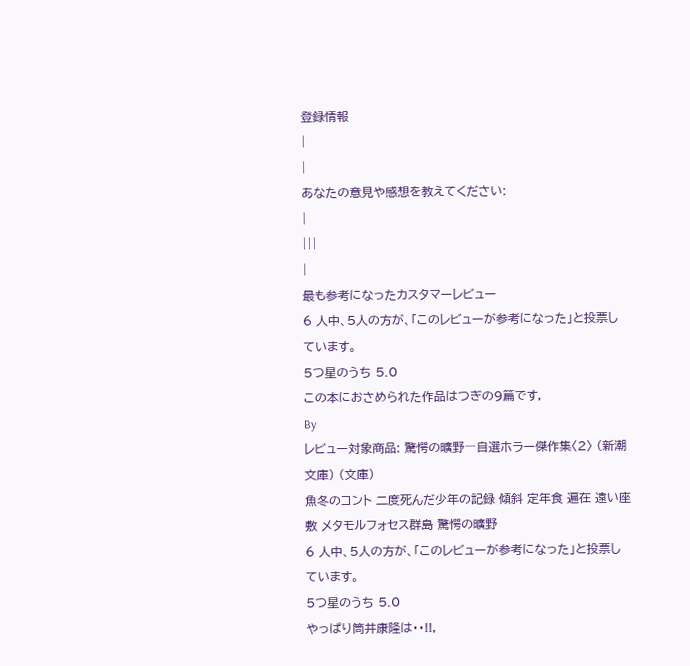登録情報
|
|
あなたの意見や感想を教えてください:
|
|||
|
最も参考になったカスタマーレビュー
6 人中、5人の方が、「このレビューが参考になった」と投票しています。
5つ星のうち 5.0
この本におさめられた作品はつぎの9篇です,
By
レビュー対象商品: 驚愕の曠野―自選ホラー傑作集〈2〉 (新潮文庫) (文庫)
魚冬のコント 二度死んだ少年の記録 傾斜 定年食 遍在 遠い座敷 メタモルフォセス群島 驚愕の曠野
6 人中、5人の方が、「このレビューが参考になった」と投票しています。
5つ星のうち 5.0
やっぱり筒井康隆は・・!!,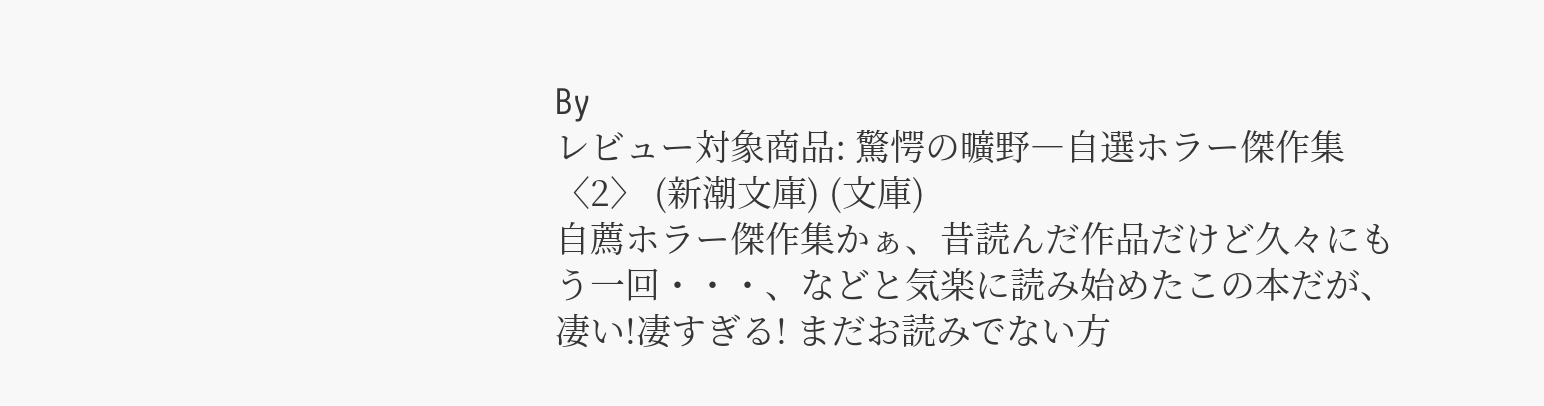By
レビュー対象商品: 驚愕の曠野―自選ホラー傑作集〈2〉 (新潮文庫) (文庫)
自薦ホラー傑作集かぁ、昔読んだ作品だけど久々にもう一回・・・、などと気楽に読み始めたこの本だが、凄い!凄すぎる! まだお読みでない方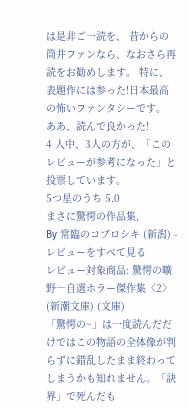は是非ご一読を、 昔からの筒井ファンなら、なおさら再読をお勧めします。 特に、表題作には参った!日本最高の怖いファンタシーです。 ああ、読んで良かった!
4 人中、3人の方が、「このレビューが参考になった」と投票しています。
5つ星のうち 5.0
まさに驚愕の作品集,
By 常臨のコブロシキ (新潟) - レビューをすべて見る
レビュー対象商品: 驚愕の曠野―自選ホラー傑作集〈2〉 (新潮文庫) (文庫)
「驚愕の~」は一度読んだだけではこの物語の全体像が判らずに錯乱したまま終わってしまうかも知れません。「訣界」で死んだも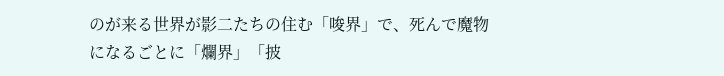のが来る世界が影二たちの住む「唆界」で、死んで魔物になるごとに「爛界」「披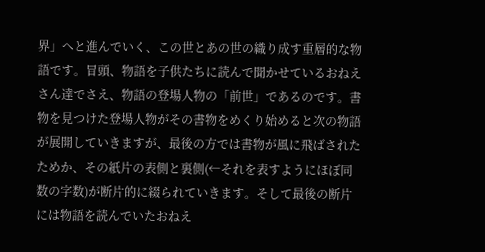界」へと進んでいく、この世とあの世の織り成す重層的な物語です。冒頭、物語を子供たちに読んで聞かせているおねえさん達でさえ、物語の登場人物の「前世」であるのです。書物を見つけた登場人物がその書物をめくり始めると次の物語が展開していきますが、最後の方では書物が風に飛ばされたためか、その紙片の表側と裏側(←それを表すようにほぼ同数の字数)が断片的に綴られていきます。そして最後の断片には物語を読んでいたおねえ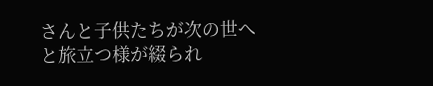さんと子供たちが次の世へと旅立つ様が綴られ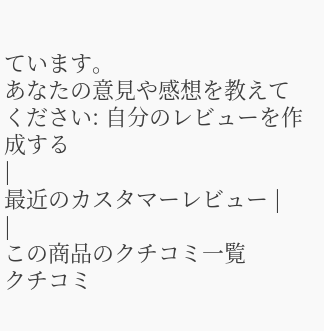ています。
あなたの意見や感想を教えてください: 自分のレビューを作成する
|
最近のカスタマーレビュー |
|
この商品のクチコミ一覧
クチコミ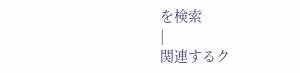を検索
|
関連するク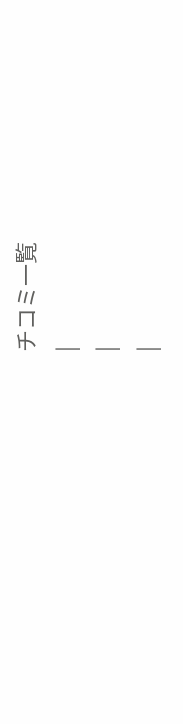チコミ一覧
|
|
|